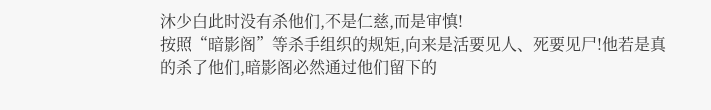沐少白此时没有杀他们,不是仁慈,而是审慎!
按照“暗影阁”等杀手组织的规矩,向来是活要见人、死要见尸!他若是真的杀了他们,暗影阁必然通过他们留下的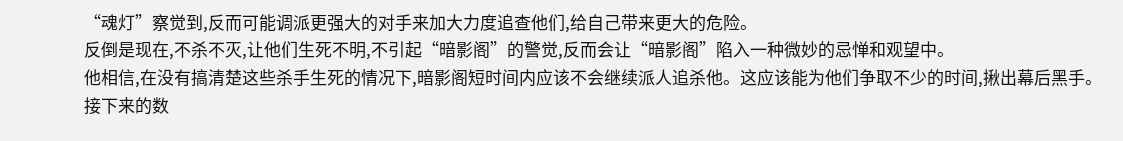“魂灯”察觉到,反而可能调派更强大的对手来加大力度追查他们,给自己带来更大的危险。
反倒是现在,不杀不灭,让他们生死不明,不引起“暗影阁”的警觉,反而会让“暗影阁”陷入一种微妙的忌惮和观望中。
他相信,在没有搞清楚这些杀手生死的情况下,暗影阁短时间内应该不会继续派人追杀他。这应该能为他们争取不少的时间,揪出幕后黑手。
接下来的数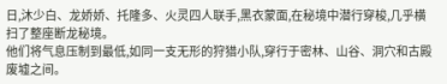日,沐少白、龙娇娇、托隆多、火灵四人联手,黑衣蒙面,在秘境中潜行穿梭,几乎横扫了整座断龙秘境。
他们将气息压制到最低,如同一支无形的狩猎小队,穿行于密林、山谷、洞穴和古殿废墟之间。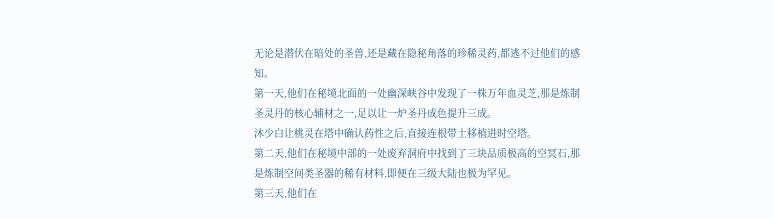无论是潜伏在暗处的圣兽,还是藏在隐秘角落的珍稀灵药,都逃不过他们的感知。
第一天,他们在秘境北面的一处幽深峡谷中发现了一株万年血灵芝,那是炼制圣灵丹的核心辅材之一,足以让一炉圣丹成色提升三成。
沐少白让桃灵在塔中确认药性之后,直接连根带土移植进时空塔。
第二天,他们在秘境中部的一处废弃洞府中找到了三块品质极高的空冥石,那是炼制空间类圣器的稀有材料,即便在三级大陆也极为罕见。
第三天,他们在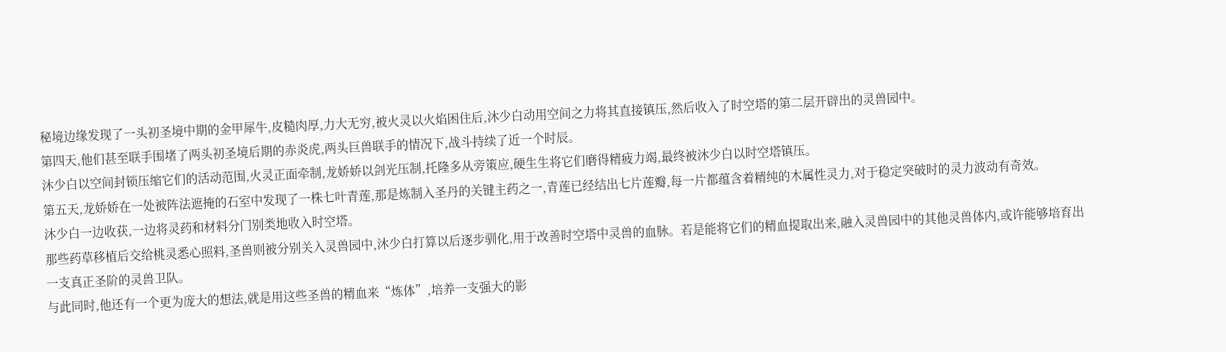秘境边缘发现了一头初圣境中期的金甲犀牛,皮糙肉厚,力大无穷,被火灵以火焰困住后,沐少白动用空间之力将其直接镇压,然后收入了时空塔的第二层开辟出的灵兽园中。
第四天,他们甚至联手围堵了两头初圣境后期的赤炎虎,两头巨兽联手的情况下,战斗持续了近一个时辰。
沐少白以空间封锁压缩它们的活动范围,火灵正面牵制,龙娇娇以剑光压制,托隆多从旁策应,硬生生将它们磨得精疲力竭,最终被沐少白以时空塔镇压。
第五天,龙娇娇在一处被阵法遮掩的石室中发现了一株七叶青莲,那是炼制入圣丹的关键主药之一,青莲已经结出七片莲瓣,每一片都蕴含着精纯的木属性灵力,对于稳定突破时的灵力波动有奇效。
沐少白一边收获,一边将灵药和材料分门别类地收入时空塔。
那些药草移植后交给桃灵悉心照料,圣兽则被分别关入灵兽园中,沐少白打算以后逐步驯化,用于改善时空塔中灵兽的血脉。若是能将它们的精血提取出来,融入灵兽园中的其他灵兽体内,或许能够培育出一支真正圣阶的灵兽卫队。
与此同时,他还有一个更为庞大的想法,就是用这些圣兽的精血来“炼体”,培养一支强大的影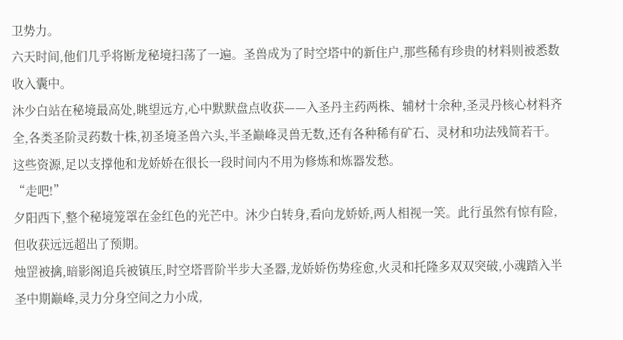卫势力。
六天时间,他们几乎将断龙秘境扫荡了一遍。圣兽成为了时空塔中的新住户,那些稀有珍贵的材料则被悉数收入囊中。
沐少白站在秘境最高处,眺望远方,心中默默盘点收获——入圣丹主药两株、辅材十余种,圣灵丹核心材料齐全,各类圣阶灵药数十株,初圣境圣兽六头,半圣巅峰灵兽无数,还有各种稀有矿石、灵材和功法残简若干。
这些资源,足以支撑他和龙娇娇在很长一段时间内不用为修炼和炼器发愁。
“走吧!”
夕阳西下,整个秘境笼罩在金红色的光芒中。沐少白转身,看向龙娇娇,两人相视一笑。此行虽然有惊有险,但收获远远超出了预期。
烛罡被擒,暗影阁追兵被镇压,时空塔晋阶半步大圣器,龙娇娇伤势痊愈,火灵和托隆多双双突破,小魂踏入半圣中期巅峰,灵力分身空间之力小成,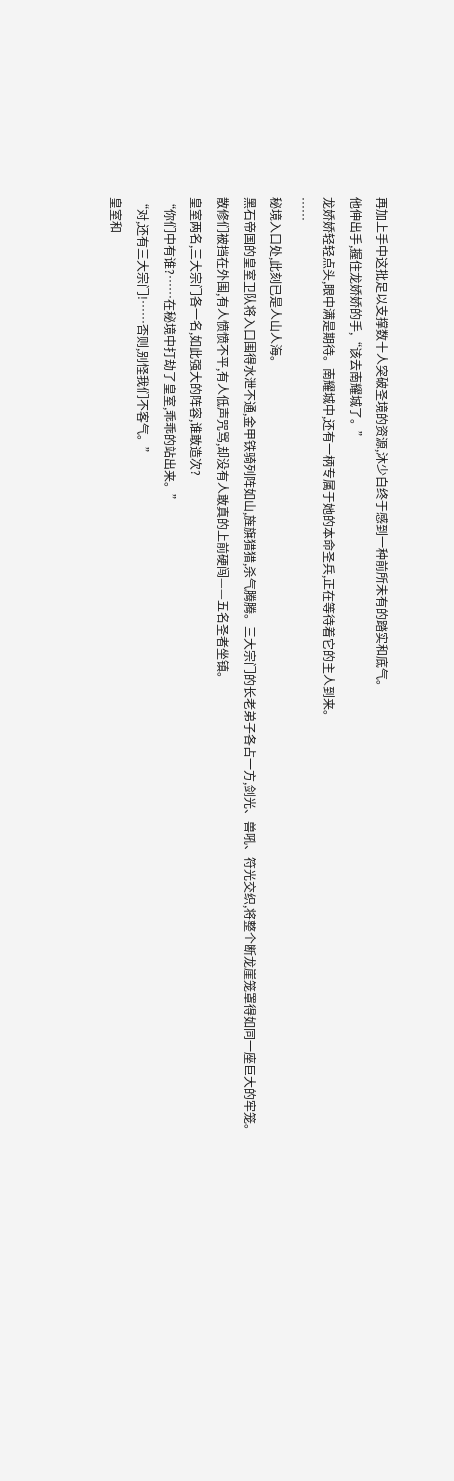再加上手中这批足以支撑数十人突破圣境的资源,沐少白终于感到一种前所未有的踏实和底气。
他伸出手,握住龙娇娇的手,“该去南耀城了。”
龙娇娇轻轻点头,眼中满是期待。南耀城中,还有一柄专属于她的本命圣兵,正在等待着它的主人到来。
……
秘境入口处,此刻已是人山人海。
黑石帝国的皇室卫队将入口围得水泄不通,金甲铁骑列阵如山,旌旗猎猎,杀气腾腾。三大宗门的长老弟子各占一方,剑光、兽吼、符光交织,将整个断龙崖笼罩得如同一座巨大的牢笼。
散修们被挡在外围,有人愤愤不平,有人低声咒骂,却没有人敢真的上前硬闯——五名圣者坐镇。
皇室两名,三大宗门各一名,如此强大的阵容,谁敢造次?
“你们中有谁?……在秘境中打劫了皇室,乖乖的站出来。”
“对,还有三大宗门!……否则,别怪我们不客气。”
皇室和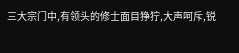三大宗门中,有领头的修士面目狰狞,大声呵斥,锐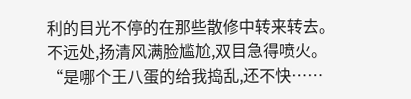利的目光不停的在那些散修中转来转去。
不远处,扬清风满脸尴尬,双目急得喷火。
“是哪个王八蛋的给我捣乱,还不快……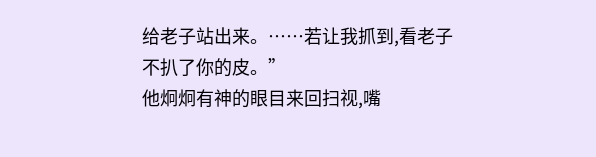给老子站出来。……若让我抓到,看老子不扒了你的皮。”
他炯炯有神的眼目来回扫视,嘴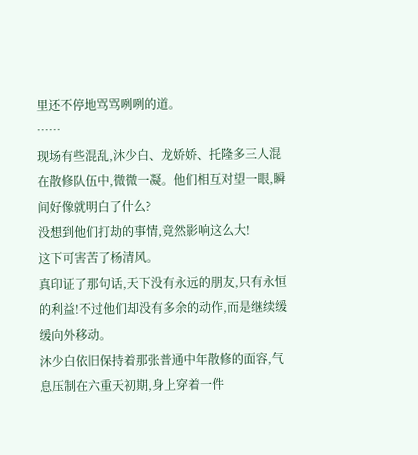里还不停地骂骂咧咧的道。
……
现场有些混乱,沐少白、龙娇娇、托隆多三人混在散修队伍中,微微一凝。他们相互对望一眼,瞬间好像就明白了什么?
没想到他们打劫的事情,竟然影响这么大!
这下可害苦了杨清风。
真印证了那句话,天下没有永远的朋友,只有永恒的利益!不过他们却没有多余的动作,而是继续缓缓向外移动。
沐少白依旧保持着那张普通中年散修的面容,气息压制在六重天初期,身上穿着一件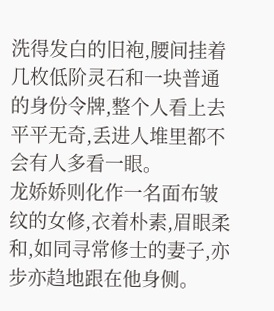洗得发白的旧袍,腰间挂着几枚低阶灵石和一块普通的身份令牌,整个人看上去平平无奇,丢进人堆里都不会有人多看一眼。
龙娇娇则化作一名面布皱纹的女修,衣着朴素,眉眼柔和,如同寻常修士的妻子,亦步亦趋地跟在他身侧。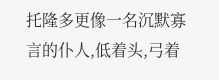托隆多更像一名沉默寡言的仆人,低着头,弓着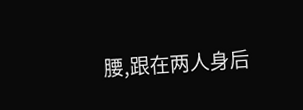腰,跟在两人身后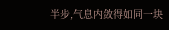半步,气息内敛得如同一块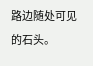路边随处可见的石头。